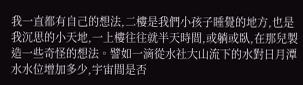我一直都有自己的想法,二樓是我們小孩子睡覺的地方,也是我沉思的小天地,一上樓往往就半天時間,或躺或臥,在那兒製造一些奇怪的想法。譬如一滴從水社大山流下的水對日月潭水水位增加多少,宇宙間是否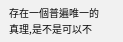存在一個普遍唯一的真理,是不是可以不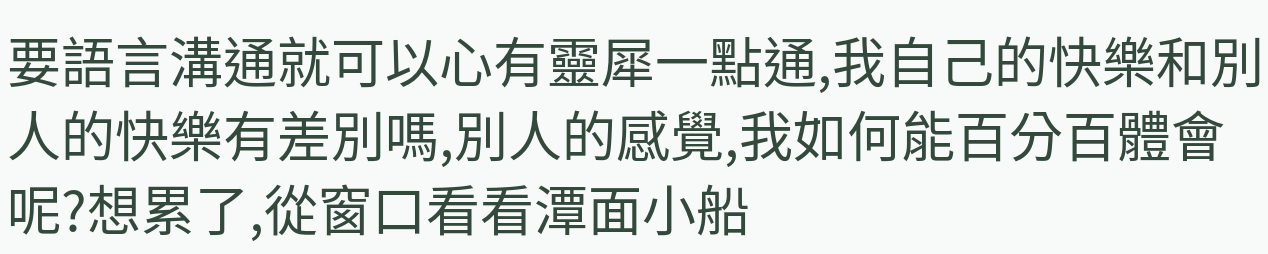要語言溝通就可以心有靈犀一點通,我自己的快樂和別人的快樂有差別嗎,別人的感覺,我如何能百分百體會呢?想累了,從窗口看看潭面小船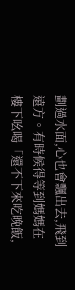劃過水面,心也會飄出去,飛到遠方。有時候得等到媽媽在樓下吆喝「還不下來吃晚飯,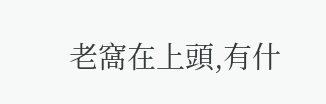老窩在上頭,有什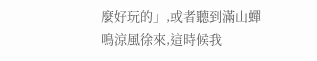麼好玩的」,或者聽到滿山蟬鳴涼風徐來,這時候我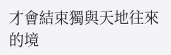才會結束獨與天地往來的境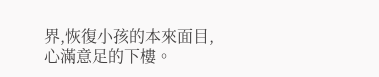界,恢復小孩的本來面目,心滿意足的下樓。